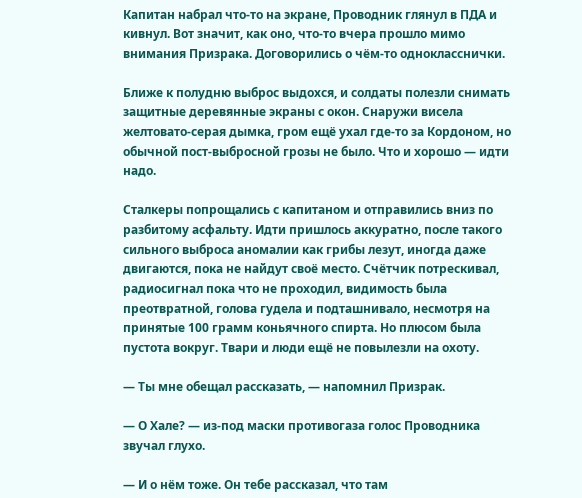Капитан набрал что-то на экране, Проводник глянул в ПДА и кивнул. Вот значит, как оно, что-то вчера прошло мимо внимания Призрака. Договорились о чём-то однокласснички.

Ближе к полудню выброс выдохся, и солдаты полезли снимать защитные деревянные экраны с окон. Снаружи висела желтовато-серая дымка, гром ещё ухал где-то за Кордоном, но обычной пост-выбросной грозы не было. Что и хорошо — идти надо.

Сталкеры попрощались с капитаном и отправились вниз по разбитому асфальту. Идти пришлось аккуратно, после такого сильного выброса аномалии как грибы лезут, иногда даже двигаются, пока не найдут своё место. Счётчик потрескивал, радиосигнал пока что не проходил, видимость была преотвратной, голова гудела и подташнивало, несмотря на принятые 100 грамм коньячного спирта. Но плюсом была пустота вокруг. Твари и люди ещё не повылезли на охоту.

— Ты мне обещал рассказать, — напомнил Призрак.

— О Хале? — из-под маски противогаза голос Проводника звучал глухо.

— И о нём тоже. Он тебе рассказал, что там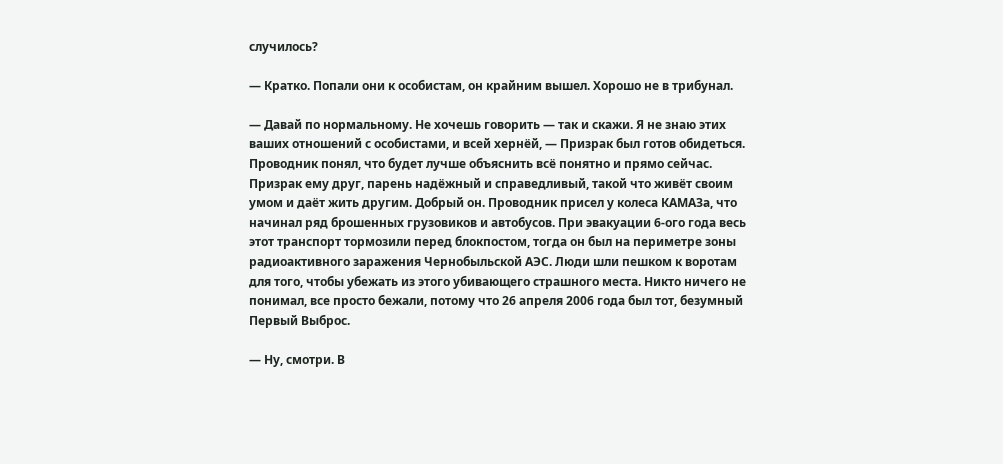случилось?

— Кратко. Попали они к особистам, он крайним вышел. Хорошо не в трибунал.

— Давай по нормальному. Не хочешь говорить — так и скажи. Я не знаю этих ваших отношений с особистами, и всей хернёй, — Призрак был готов обидеться. Проводник понял, что будет лучше объяснить всё понятно и прямо сейчас. Призрак ему друг, парень надёжный и справедливый, такой что живёт своим умом и даёт жить другим. Добрый он. Проводник присел у колеса КАМАЗа, что начинал ряд брошенных грузовиков и автобусов. При эвакуации 6-ого года весь этот транспорт тормозили перед блокпостом, тогда он был на периметре зоны радиоактивного заражения Чернобыльской АЭС. Люди шли пешком к воротам для того, чтобы убежать из этого убивающего страшного места. Никто ничего не понимал, все просто бежали, потому что 26 апреля 2006 года был тот, безумный Первый Выброс.

— Ну, смотри. В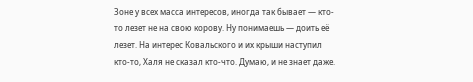Зоне у всех масса интересов, иногда так бывает — кто-то лезет не на свою корову. Ну понимаешь — доить её лезет. На интерес Ковальского и их крыши наступил кто-то, Халя не сказал кто-что. Думаю, и не знает даже.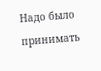Надо было принимать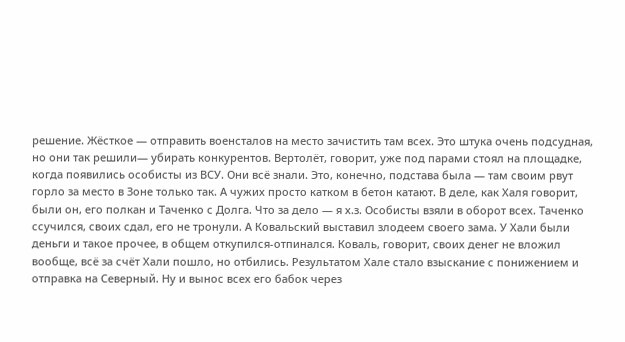решение. Жёсткое — отправить военсталов на место зачистить там всех. Это штука очень подсудная, но они так решили— убирать конкурентов. Вертолёт, говорит, уже под парами стоял на площадке, когда появились особисты из ВСУ. Они всё знали. Это, конечно, подстава была — там своим рвут горло за место в Зоне только так. А чужих просто катком в бетон катают. В деле, как Халя говорит, были он, его полкан и Таченко с Долга. Что за дело — я х.з. Особисты взяли в оборот всех. Таченко ссучился, своих сдал, его не тронули. А Ковальский выставил злодеем своего зама. У Хали были деньги и такое прочее, в общем откупился-отпинался. Коваль, говорит, своих денег не вложил вообще, всё за счёт Хали пошло, но отбились. Результатом Хале стало взыскание с понижением и отправка на Северный. Ну и вынос всех его бабок через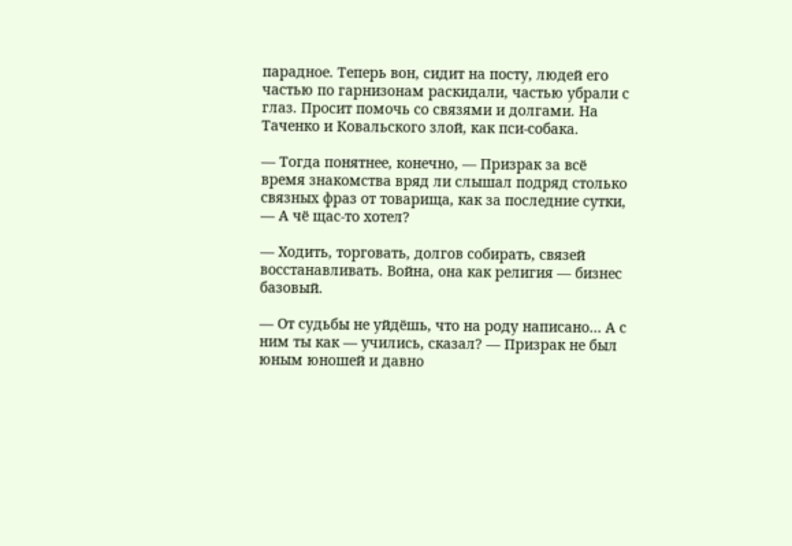парадное. Теперь вон, сидит на посту, людей его частью по гарнизонам раскидали, частью убрали с глаз. Просит помочь со связями и долгами. На Таченко и Ковальского злой, как пси-собака.

— Тогда понятнее, конечно, — Призрак за всё время знакомства вряд ли слышал подряд столько связных фраз от товарища, как за последние сутки, — А чё щас-то хотел?

— Ходить, торговать, долгов собирать, связей восстанавливать. Война, она как религия — бизнес базовый.

— От судьбы не уйдёшь, что на роду написано… А с ним ты как — учились, сказал? — Призрак не был юным юношей и давно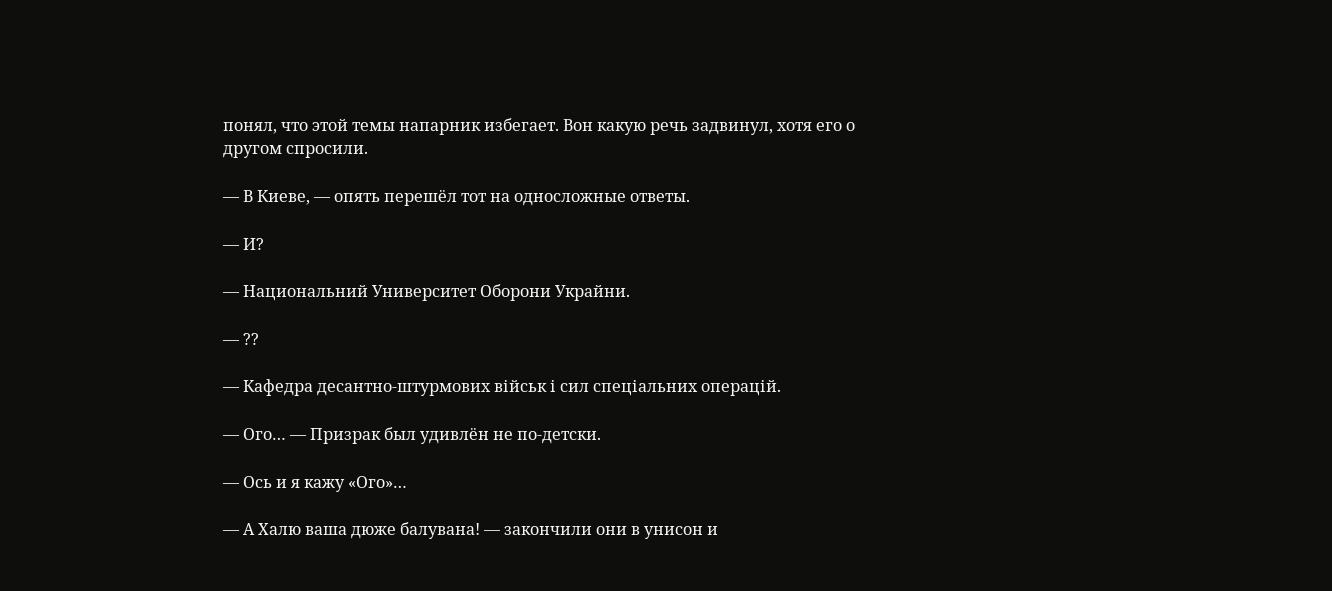понял, что этой темы напарник избегает. Вон какую речь задвинул, хотя его о другом спросили.

— В Киеве, — опять перешёл тот на односложные ответы.

— И?

— Национальний Университет Оборони Украйни.

— ??

— Кафедра десантно-штурмових військ і сил спеціальних операцій.

— Ого… — Призрак был удивлён не по-детски.

— Ось и я кажу «Ого»…

— А Халю ваша дюже балувана! — закончили они в унисон и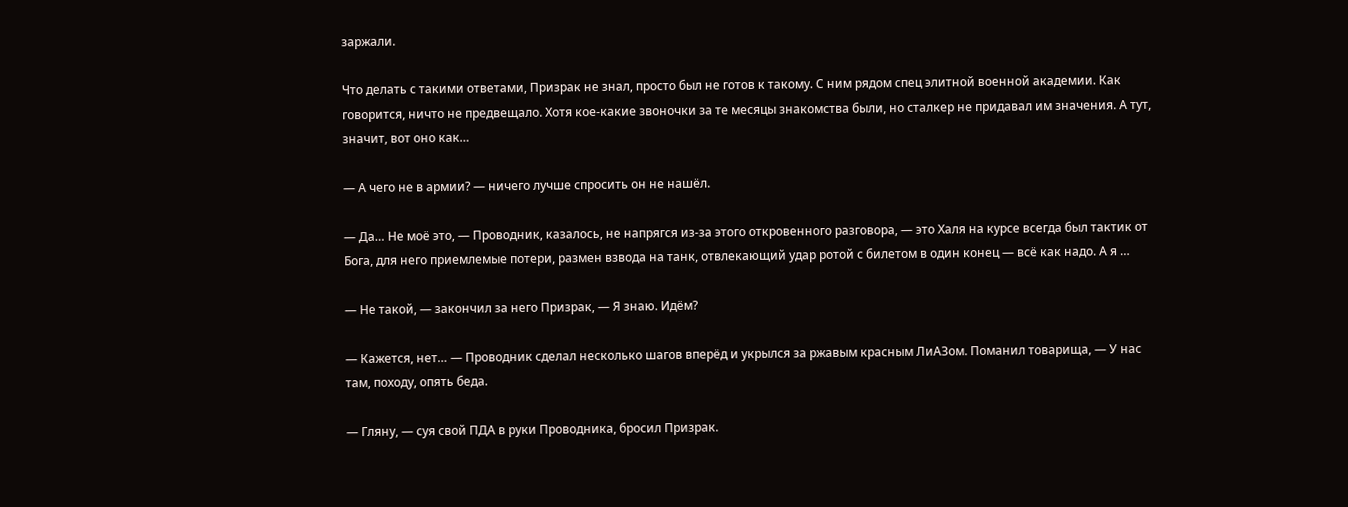заржали.

Что делать с такими ответами, Призрак не знал, просто был не готов к такому. С ним рядом спец элитной военной академии. Как говорится, ничто не предвещало. Хотя кое-какие звоночки за те месяцы знакомства были, но сталкер не придавал им значения. А тут, значит, вот оно как…

— А чего не в армии? — ничего лучше спросить он не нашёл.

— Да… Не моё это, — Проводник, казалось, не напрягся из-за этого откровенного разговора, — это Халя на курсе всегда был тактик от Бога, для него приемлемые потери, размен взвода на танк, отвлекающий удар ротой с билетом в один конец — всё как надо. А я …

— Не такой, — закончил за него Призрак, — Я знаю. Идём?

— Кажется, нет… — Проводник сделал несколько шагов вперёд и укрылся за ржавым красным ЛиАЗом. Поманил товарища, — У нас там, походу, опять беда.

— Гляну, — суя свой ПДА в руки Проводника, бросил Призрак.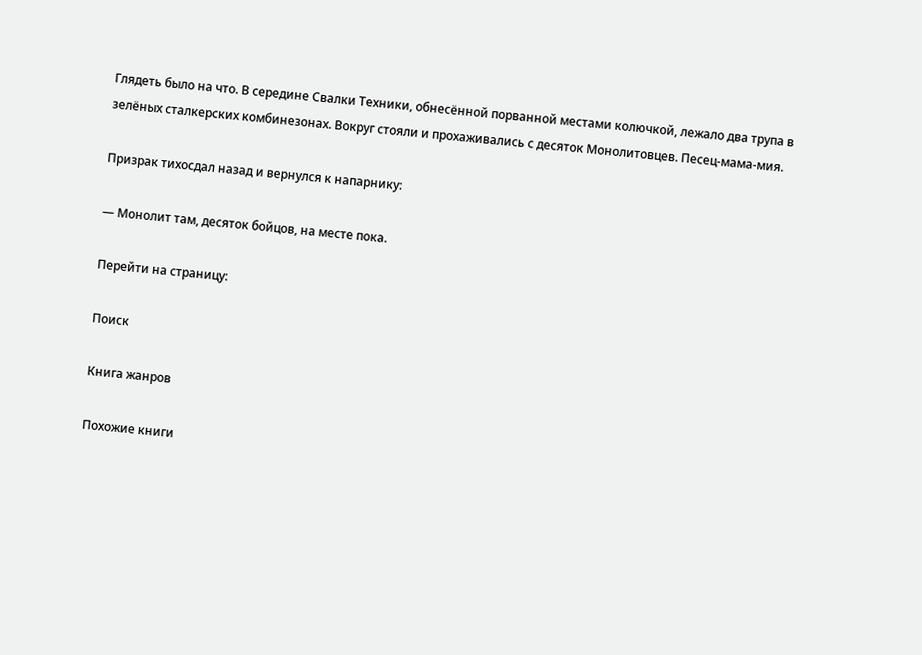Глядеть было на что. В середине Свалки Техники, обнесённой порванной местами колючкой, лежало два трупа в зелёных сталкерских комбинезонах. Вокруг стояли и прохаживались с десяток Монолитовцев. Песец-мама-мия.

Призрак тихосдал назад и вернулся к напарнику:

— Монолит там, десяток бойцов, на месте пока.

Перейти на страницу:

Поиск

Книга жанров

Похожие книги